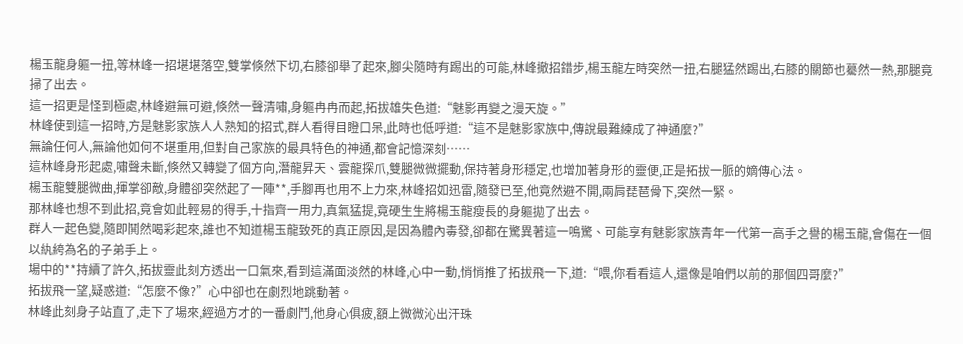楊玉龍身軀一扭,等林峰一招堪堪落空,雙掌倏然下切,右膝卻舉了起來,腳尖隨時有踢出的可能,林峰撤招錯步,楊玉龍左時突然一扭,右腿猛然踢出,右膝的關節也驀然一熱,那腿竟掃了出去。
這一招更是怪到極處,林峰避無可避,倏然一聲清嘯,身軀冉冉而起,拓拔雄失色道:“魅影再變之漫天旋。”
林峰使到這一招時,方是魅影家族人人熟知的招式,群人看得目瞪口呆,此時也低呼道:“這不是魅影家族中,傳說最難練成了神通麼?”
無論任何人,無論他如何不堪重用,但對自己家族的最具特色的神通,都會記憶深刻……
這林峰身形起處,嘯聲未斷,倏然又轉變了個方向,潛龍昇天、雲龍探爪,雙腿微微擺動,保持著身形穩定,也增加著身形的靈便,正是拓拔一脈的嫡傳心法。
楊玉龍雙腿微曲,揮掌卻敵,身體卻突然起了一陣**,手腳再也用不上力來,林峰招如迅雷,隨發已至,他竟然避不開,兩肩琵琶骨下,突然一緊。
那林峰也想不到此招,竟會如此輕易的得手,十指齊一用力,真氣猛提,竟硬生生將楊玉龍瘦長的身軀拋了出去。
群人一起色變,隨即鬨然喝彩起來,誰也不知道楊玉龍致死的真正原因,是因為體內毒發,卻都在驚異著這一鳴驚、可能享有魅影家族青年一代第一高手之譽的楊玉龍,會傷在一個以紈絝為名的子弟手上。
場中的**持續了許久,拓拔靈此刻方透出一口氣來,看到這滿面淡然的林峰,心中一動,悄悄推了拓拔飛一下,道:“喂,你看看這人,還像是咱們以前的那個四哥麼?”
拓拔飛一望,疑惑道:“怎麼不像?”心中卻也在劇烈地跳動著。
林峰此刻身子站直了,走下了場來,經過方才的一番劇鬥,他身心俱疲,額上微微沁出汗珠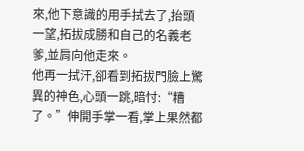來,他下意識的用手拭去了,抬頭一望,拓拔成勝和自己的名義老爹,並肩向他走來。
他再一拭汗,卻看到拓拔門臉上驚異的神色,心頭一跳,暗忖:“糟了。”伸開手掌一看,掌上果然都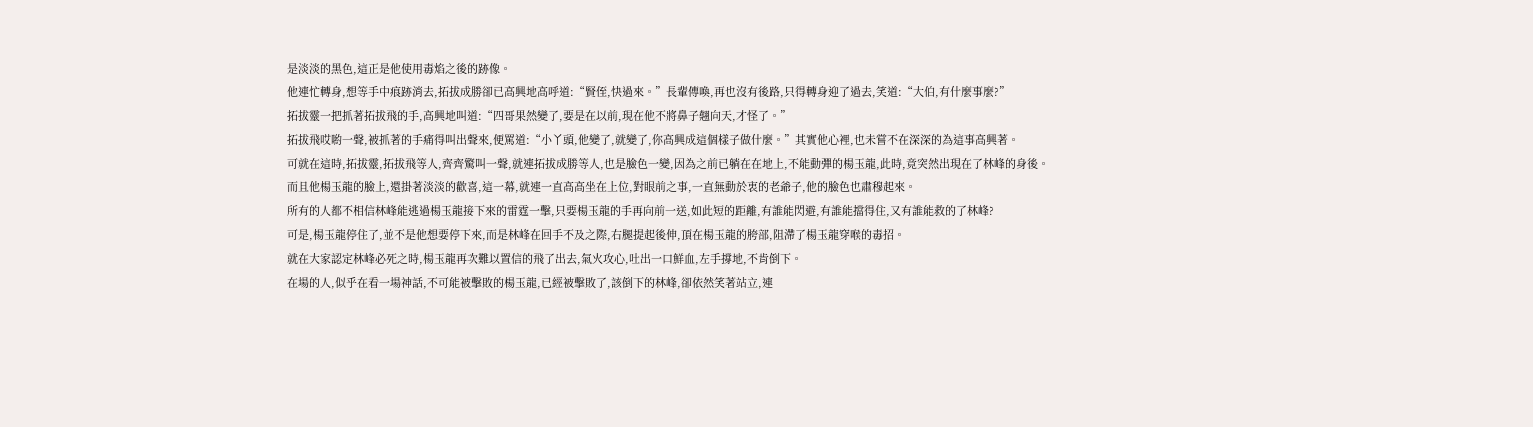是淡淡的黑色,這正是他使用毒焰之後的跡像。
他連忙轉身,想等手中痕跡消去,拓拔成勝卻已高興地高呼道:“賢侄,快過來。”長輩傳喚,再也沒有後路,只得轉身迎了過去,笑道:“大伯,有什麼事麼?”
拓拔靈一把抓著拓拔飛的手,高興地叫道:“四哥果然變了,要是在以前,現在他不將鼻子翹向天,才怪了。”
拓拔飛哎喲一聲,被抓著的手痛得叫出聲來,便罵道:“小丫頭,他變了,就變了,你高興成這個樣子做什麼。”其實他心裡,也未嘗不在深深的為這事高興著。
可就在這時,拓拔靈,拓拔飛等人,齊齊驚叫一聲,就連拓拔成勝等人,也是臉色一變,因為之前已躺在在地上,不能動彈的楊玉龍,此時,竟突然出現在了林峰的身後。
而且他楊玉龍的臉上,還掛著淡淡的歡喜,這一幕,就連一直高高坐在上位,對眼前之事,一直無動於衷的老爺子,他的臉色也肅穆起來。
所有的人都不相信林峰能逃過楊玉龍接下來的雷霆一擊,只要楊玉龍的手再向前一送,如此短的距離,有誰能閃避,有誰能擋得住,又有誰能救的了林峰?
可是,楊玉龍停住了,並不是他想要停下來,而是林峰在回手不及之際,右腿提起後伸,頂在楊玉龍的胯部,阻滯了楊玉龍穿喉的毒招。
就在大家認定林峰必死之時,楊玉龍再次難以置信的飛了出去,氣火攻心,吐出一口鮮血,左手撐地,不肯倒下。
在場的人,似乎在看一場神話,不可能被擊敗的楊玉龍,已經被擊敗了,該倒下的林峰,卻依然笑著站立,連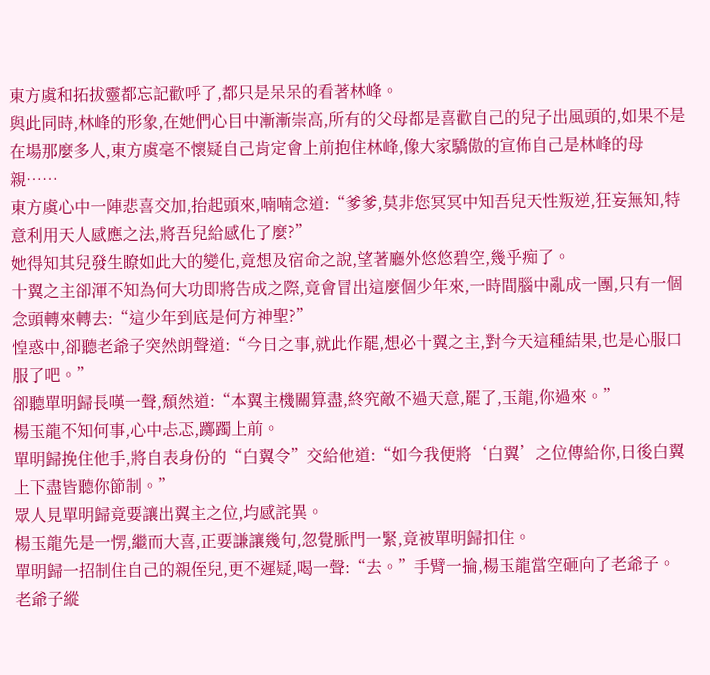東方虞和拓拔靈都忘記歡呼了,都只是呆呆的看著林峰。
與此同時,林峰的形象,在她們心目中漸漸崇高,所有的父母都是喜歡自己的兒子出風頭的,如果不是在場那麼多人,東方虞毫不懷疑自己肯定會上前抱住林峰,像大家驕傲的宣佈自己是林峰的母親……
東方虞心中一陣悲喜交加,抬起頭來,喃喃念道:“爹爹,莫非您冥冥中知吾兒天性叛逆,狂妄無知,特意利用天人感應之法,將吾兒給感化了麼?”
她得知其兒發生瞭如此大的變化,竟想及宿命之說,望著廳外悠悠碧空,幾乎痴了。
十翼之主卻渾不知為何大功即將告成之際,竟會冒出這麼個少年來,一時間腦中亂成一團,只有一個念頭轉來轉去:“這少年到底是何方神聖?”
惶惑中,卻聽老爺子突然朗聲道:“今日之事,就此作罷,想必十翼之主,對今天這種結果,也是心服口服了吧。”
卻聽單明歸長嘆一聲,頹然道:“本翼主機關算盡,終究敵不過天意,罷了,玉龍,你過來。”
楊玉龍不知何事,心中忐忑,躑躅上前。
單明歸挽住他手,將自表身份的“白翼令”交給他道:“如今我便將‘白翼’之位傳給你,日後白翼上下盡皆聽你節制。”
眾人見單明歸竟要讓出翼主之位,均感詫異。
楊玉龍先是一愣,繼而大喜,正要謙讓幾句,忽覺脈門一緊,竟被單明歸扣住。
單明歸一招制住自己的親侄兒,更不遲疑,喝一聲:“去。”手臂一掄,楊玉龍當空砸向了老爺子。
老爺子縱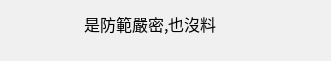是防範嚴密,也沒料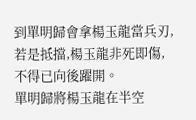到單明歸會拿楊玉龍當兵刃,若是抵擋,楊玉龍非死即傷,不得已向後躍開。
單明歸將楊玉龍在半空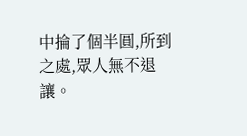中掄了個半圓,所到之處,眾人無不退讓。